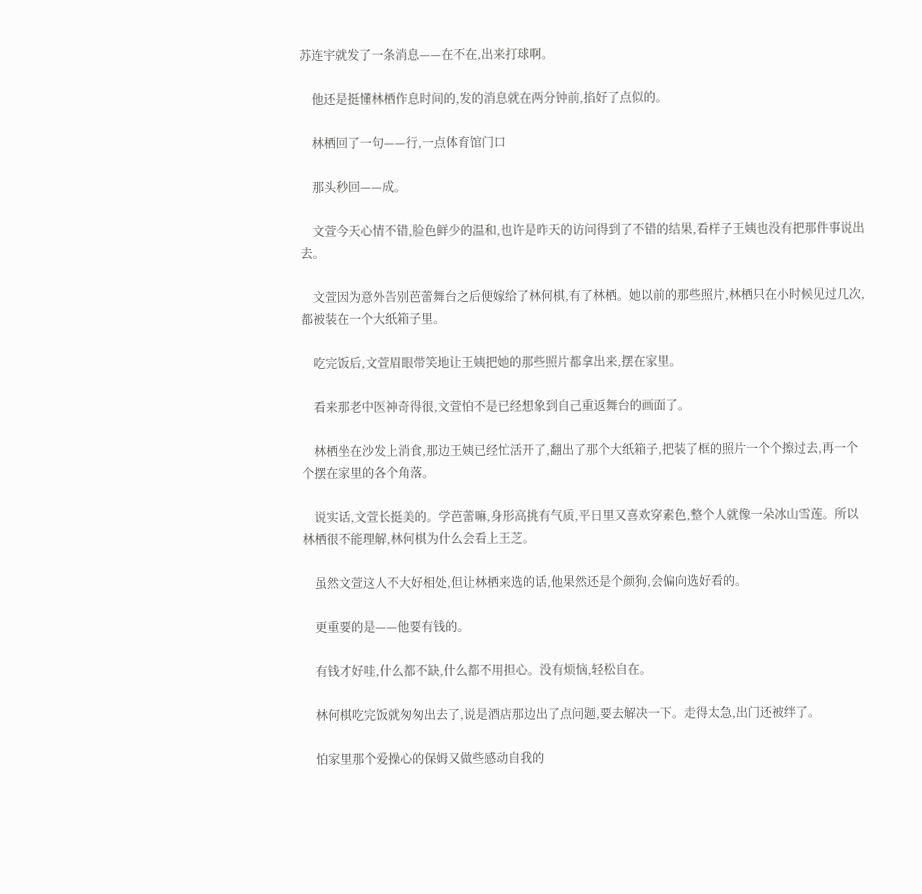苏连宇就发了一条消息——在不在,出来打球啊。

    他还是挺懂林栖作息时间的,发的消息就在两分钟前,掐好了点似的。

    林栖回了一句——行,一点体育馆门口

    那头秒回——成。

    文萱今天心情不错,脸色鲜少的温和,也许是昨天的访问得到了不错的结果,看样子王姨也没有把那件事说出去。

    文萱因为意外告别芭蕾舞台之后便嫁给了林何棋,有了林栖。她以前的那些照片,林栖只在小时候见过几次,都被装在一个大纸箱子里。

    吃完饭后,文萱眉眼带笑地让王姨把她的那些照片都拿出来,摆在家里。

    看来那老中医神奇得很,文萱怕不是已经想象到自己重返舞台的画面了。

    林栖坐在沙发上消食,那边王姨已经忙活开了,翻出了那个大纸箱子,把装了框的照片一个个擦过去,再一个个摆在家里的各个角落。

    说实话,文萱长挺美的。学芭蕾嘛,身形高挑有气质,平日里又喜欢穿素色,整个人就像一朵冰山雪莲。所以林栖很不能理解,林何棋为什么会看上王芝。

    虽然文萱这人不大好相处,但让林栖来选的话,他果然还是个颜狗,会偏向选好看的。

    更重要的是——他要有钱的。

    有钱才好哇,什么都不缺,什么都不用担心。没有烦恼,轻松自在。

    林何棋吃完饭就匆匆出去了,说是酒店那边出了点问题,要去解决一下。走得太急,出门还被绊了。

    怕家里那个爱操心的保姆又做些感动自我的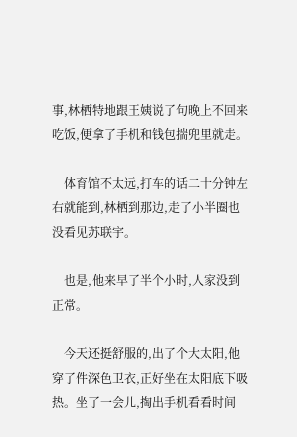事,林栖特地跟王姨说了句晚上不回来吃饭,便拿了手机和钱包揣兜里就走。

    体育馆不太远,打车的话二十分钟左右就能到,林栖到那边,走了小半圈也没看见苏联宇。

    也是,他来早了半个小时,人家没到正常。

    今天还挺舒服的,出了个大太阳,他穿了件深色卫衣,正好坐在太阳底下吸热。坐了一会儿,掏出手机看看时间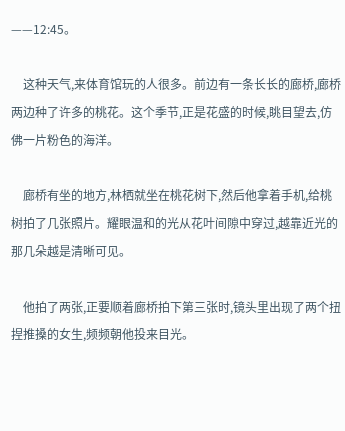——12:45。

    这种天气,来体育馆玩的人很多。前边有一条长长的廊桥,廊桥两边种了许多的桃花。这个季节,正是花盛的时候,眺目望去,仿佛一片粉色的海洋。

    廊桥有坐的地方,林栖就坐在桃花树下,然后他拿着手机,给桃树拍了几张照片。耀眼温和的光从花叶间隙中穿过,越靠近光的那几朵越是清晰可见。

    他拍了两张,正要顺着廊桥拍下第三张时,镜头里出现了两个扭捏推搡的女生,频频朝他投来目光。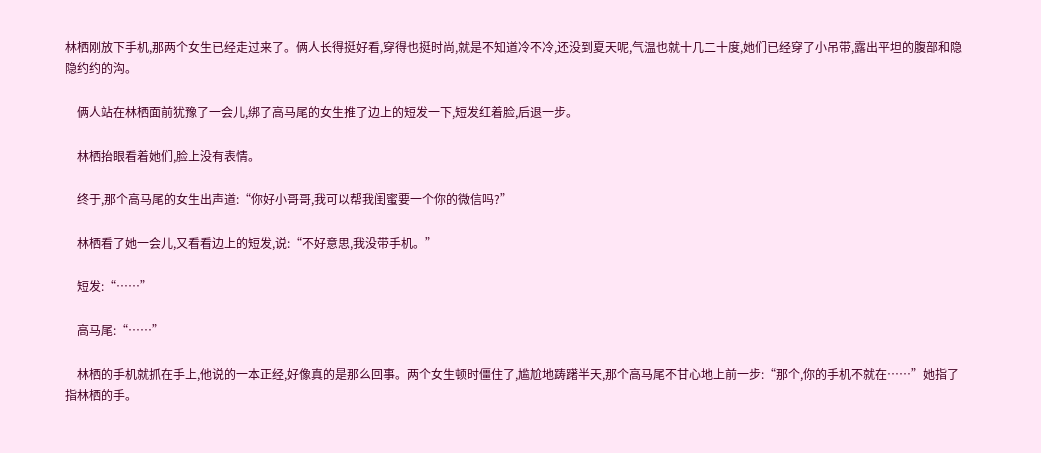林栖刚放下手机,那两个女生已经走过来了。俩人长得挺好看,穿得也挺时尚,就是不知道冷不冷,还没到夏天呢,气温也就十几二十度,她们已经穿了小吊带,露出平坦的腹部和隐隐约约的沟。

    俩人站在林栖面前犹豫了一会儿,绑了高马尾的女生推了边上的短发一下,短发红着脸,后退一步。

    林栖抬眼看着她们,脸上没有表情。

    终于,那个高马尾的女生出声道:“你好小哥哥,我可以帮我闺蜜要一个你的微信吗?”

    林栖看了她一会儿,又看看边上的短发,说:“不好意思,我没带手机。”

    短发:“……”

    高马尾:“……”

    林栖的手机就抓在手上,他说的一本正经,好像真的是那么回事。两个女生顿时僵住了,尴尬地踌躇半天,那个高马尾不甘心地上前一步:“那个,你的手机不就在……”她指了指林栖的手。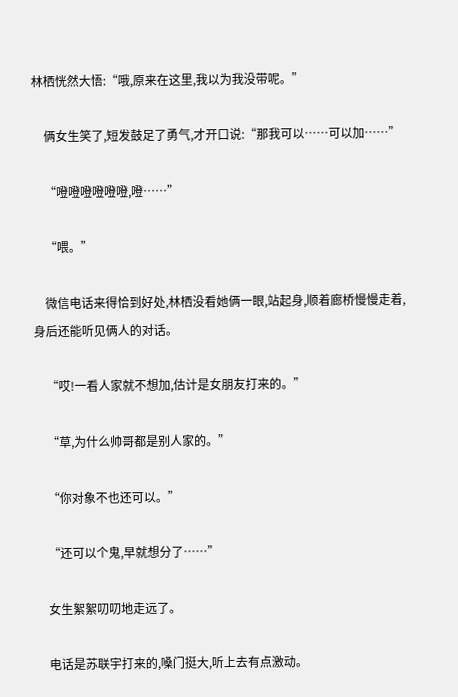林栖恍然大悟:“哦,原来在这里,我以为我没带呢。”

    俩女生笑了,短发鼓足了勇气,才开口说:“那我可以……可以加……”

    “噔噔噔噔噔噔,噔……”

    “喂。”

    微信电话来得恰到好处,林栖没看她俩一眼,站起身,顺着廊桥慢慢走着,身后还能听见俩人的对话。

    “哎!一看人家就不想加,估计是女朋友打来的。”

    “草,为什么帅哥都是别人家的。”

    “你对象不也还可以。”

    “还可以个鬼,早就想分了……”

    女生絮絮叨叨地走远了。

    电话是苏联宇打来的,嗓门挺大,听上去有点激动。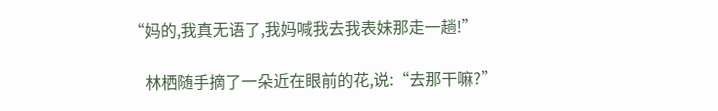“妈的,我真无语了,我妈喊我去我表妹那走一趟!”

    林栖随手摘了一朵近在眼前的花,说:“去那干嘛?”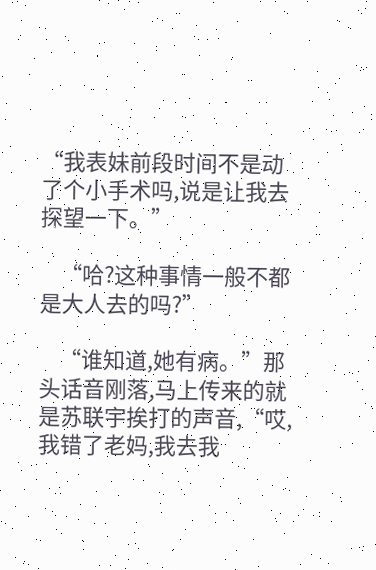“我表妹前段时间不是动了个小手术吗,说是让我去探望一下。”

    “哈?这种事情一般不都是大人去的吗?”

    “谁知道,她有病。”那头话音刚落,马上传来的就是苏联宇挨打的声音,“哎,我错了老妈,我去我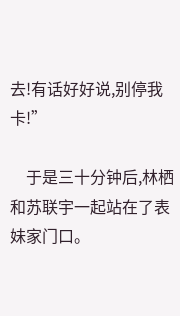去!有话好好说,别停我卡!”

    于是三十分钟后,林栖和苏联宇一起站在了表妹家门口。